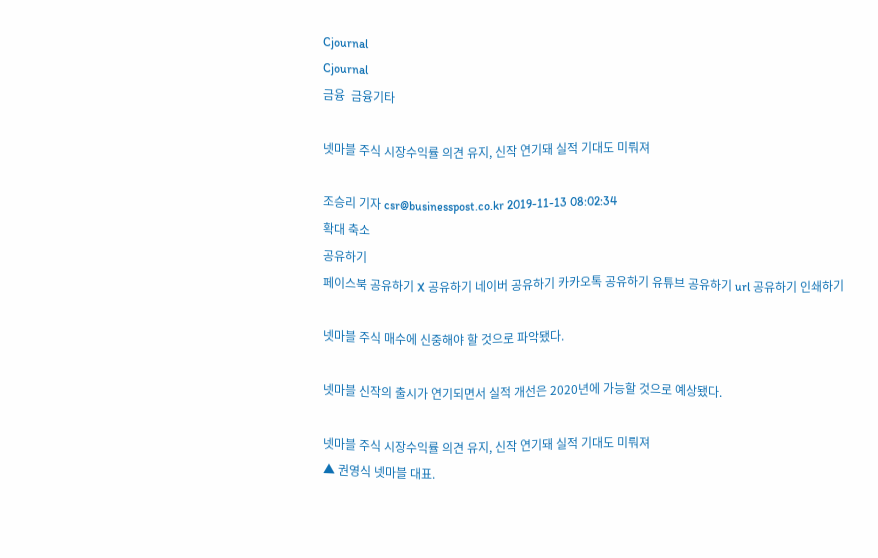Cjournal
Cjournal
금융  금융기타

넷마블 주식 시장수익률 의견 유지, 신작 연기돼 실적 기대도 미뤄져

조승리 기자 csr@businesspost.co.kr 2019-11-13 08:02:34
확대 축소
공유하기
페이스북 공유하기 X 공유하기 네이버 공유하기 카카오톡 공유하기 유튜브 공유하기 url 공유하기 인쇄하기

넷마블 주식 매수에 신중해야 할 것으로 파악됐다.

넷마블 신작의 출시가 연기되면서 실적 개선은 2020년에 가능할 것으로 예상됐다.

넷마블 주식 시장수익률 의견 유지, 신작 연기돼 실적 기대도 미뤄져
▲ 권영식 넷마블 대표.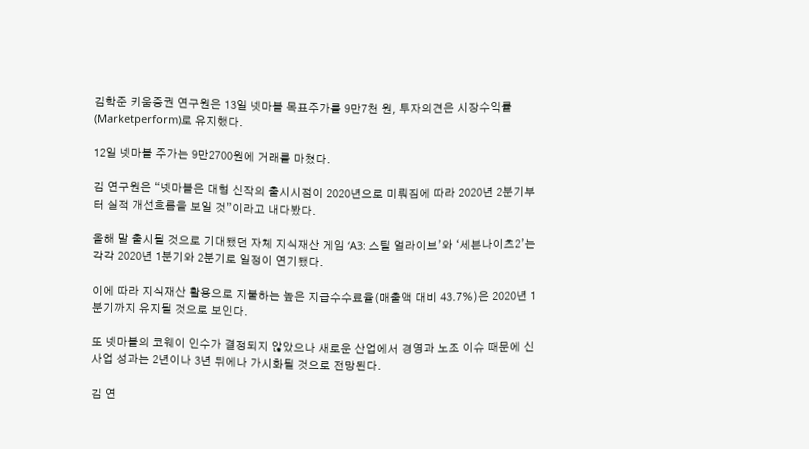김학준 키움증권 연구원은 13일 넷마블 목표주가를 9만7천 원, 투자의견은 시장수익률(Marketperform)로 유지했다.

12일 넷마블 주가는 9만2700원에 거래를 마쳤다.

김 연구원은 “넷마블은 대형 신작의 출시시점이 2020년으로 미뤄짐에 따라 2020년 2분기부터 실적 개선흐름을 보일 것”이라고 내다봤다.

올해 말 출시될 것으로 기대됐던 자체 지식재산 게임 ‘A3: 스틸 얼라이브’와 ‘세븐나이츠2’는 각각 2020년 1분기와 2분기로 일정이 연기됐다.

이에 따라 지식재산 활용으로 지불하는 높은 지급수수료율(매출액 대비 43.7%)은 2020년 1분기까지 유지될 것으로 보인다.

또 넷마블의 코웨이 인수가 결정되지 않았으나 새로운 산업에서 경영과 노조 이슈 때문에 신사업 성과는 2년이나 3년 뒤에나 가시화될 것으로 전망된다.

김 연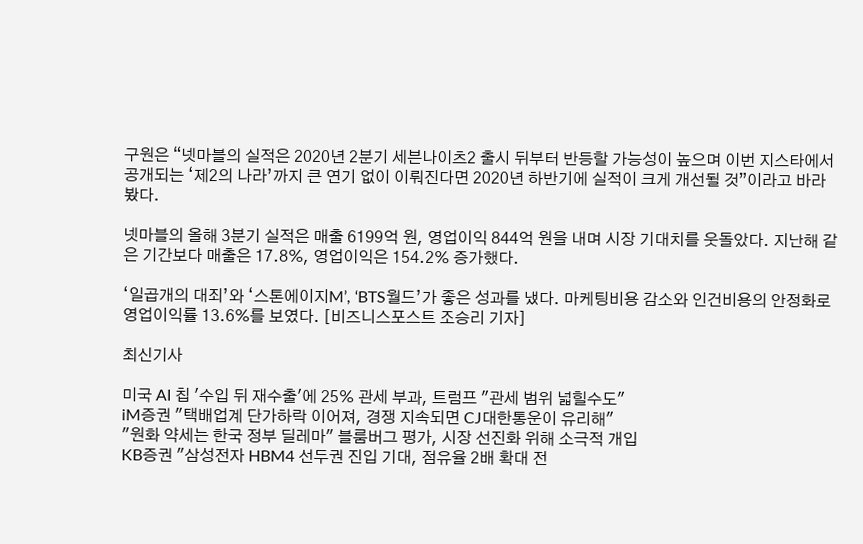구원은 “넷마블의 실적은 2020년 2분기 세븐나이츠2 출시 뒤부터 반등할 가능성이 높으며 이번 지스타에서 공개되는 ‘제2의 나라’까지 큰 연기 없이 이뤄진다면 2020년 하반기에 실적이 크게 개선될 것”이라고 바라봤다.

넷마블의 올해 3분기 실적은 매출 6199억 원, 영업이익 844억 원을 내며 시장 기대치를 웃돌았다. 지난해 같은 기간보다 매출은 17.8%, 영업이익은 154.2% 증가했다.

‘일곱개의 대죄’와 ‘스톤에이지M’, ‘BTS월드’가 좋은 성과를 냈다. 마케팅비용 감소와 인건비용의 안정화로 영업이익률 13.6%를 보였다. [비즈니스포스트 조승리 기자]

최신기사

미국 AI 칩 '수입 뒤 재수출'에 25% 관세 부과, 트럼프 "관세 범위 넓힐수도"
iM증권 "택배업계 단가하락 이어져, 경쟁 지속되면 CJ대한통운이 유리해"
"원화 약세는 한국 정부 딜레마" 블룸버그 평가, 시장 선진화 위해 소극적 개입
KB증권 "삼성전자 HBM4 선두권 진입 기대, 점유율 2배 확대 전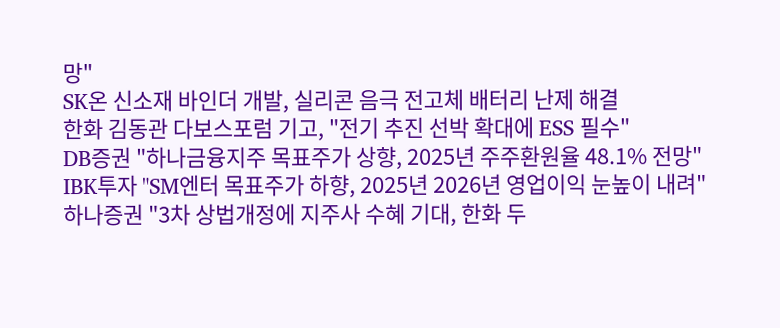망"
SK온 신소재 바인더 개발, 실리콘 음극 전고체 배터리 난제 해결
한화 김동관 다보스포럼 기고, "전기 추진 선박 확대에 ESS 필수"
DB증권 "하나금융지주 목표주가 상향, 2025년 주주환원율 48.1% 전망"
IBK투자 "SM엔터 목표주가 하향, 2025년 2026년 영업이익 눈높이 내려"
하나증권 "3차 상법개정에 지주사 수혜 기대, 한화 두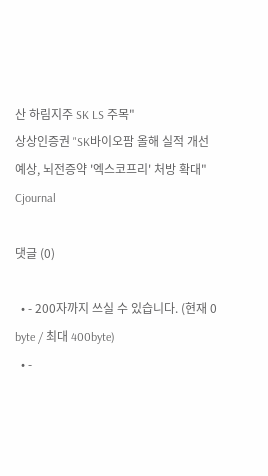산 하림지주 SK LS 주목"
상상인증권 "SK바이오팜 올해 실적 개선 예상, 뇌전증약 '엑스코프리' 처방 확대"
Cjournal

댓글 (0)

  • - 200자까지 쓰실 수 있습니다. (현재 0 byte / 최대 400byte)
  • -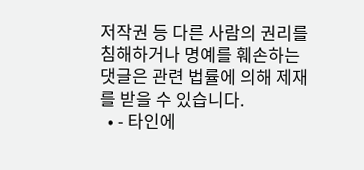저작권 등 다른 사람의 권리를 침해하거나 명예를 훼손하는 댓글은 관련 법률에 의해 제재를 받을 수 있습니다.
  • - 타인에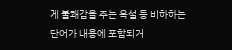게 불쾌감을 주는 욕설 등 비하하는 단어가 내용에 포함되거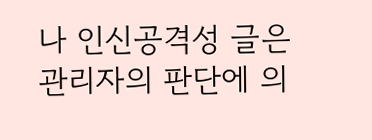나 인신공격성 글은 관리자의 판단에 의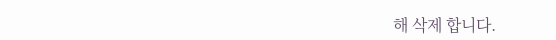해 삭제 합니다.